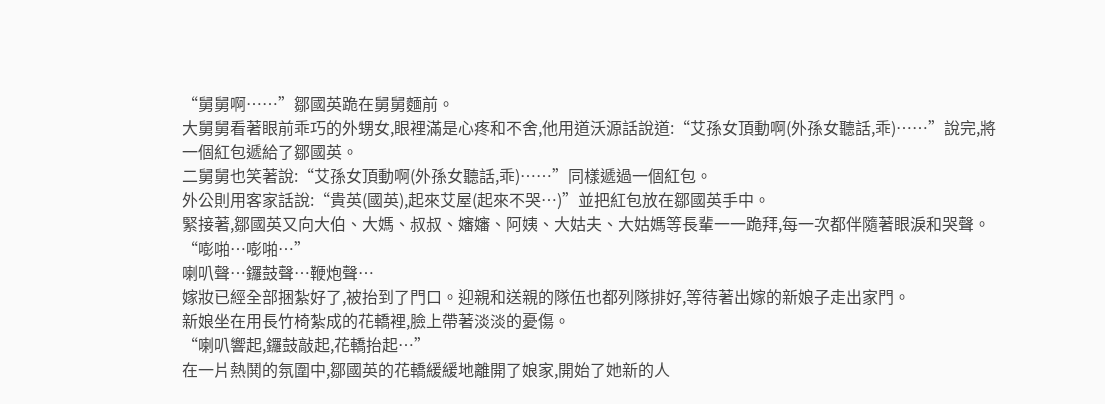“舅舅啊……”鄒國英跪在舅舅麵前。
大舅舅看著眼前乖巧的外甥女,眼裡滿是心疼和不舍,他用道沃源話說道:“艾孫女頂動啊(外孫女聽話,乖)……”說完,將一個紅包遞給了鄒國英。
二舅舅也笑著說:“艾孫女頂動啊(外孫女聽話,乖)……”同樣遞過一個紅包。
外公則用客家話說:“貴英(國英),起來艾屋(起來不哭…)”並把紅包放在鄒國英手中。
緊接著,鄒國英又向大伯、大媽、叔叔、嬸嬸、阿姨、大姑夫、大姑媽等長輩一一跪拜,每一次都伴隨著眼淚和哭聲。
“嘭啪…嘭啪…”
喇叭聲…鑼鼓聲…鞭炮聲…
嫁妝已經全部捆紮好了,被抬到了門口。迎親和送親的隊伍也都列隊排好,等待著出嫁的新娘子走出家門。
新娘坐在用長竹椅紮成的花轎裡,臉上帶著淡淡的憂傷。
“喇叭響起,鑼鼓敲起,花轎抬起…”
在一片熱鬨的氛圍中,鄒國英的花轎緩緩地離開了娘家,開始了她新的人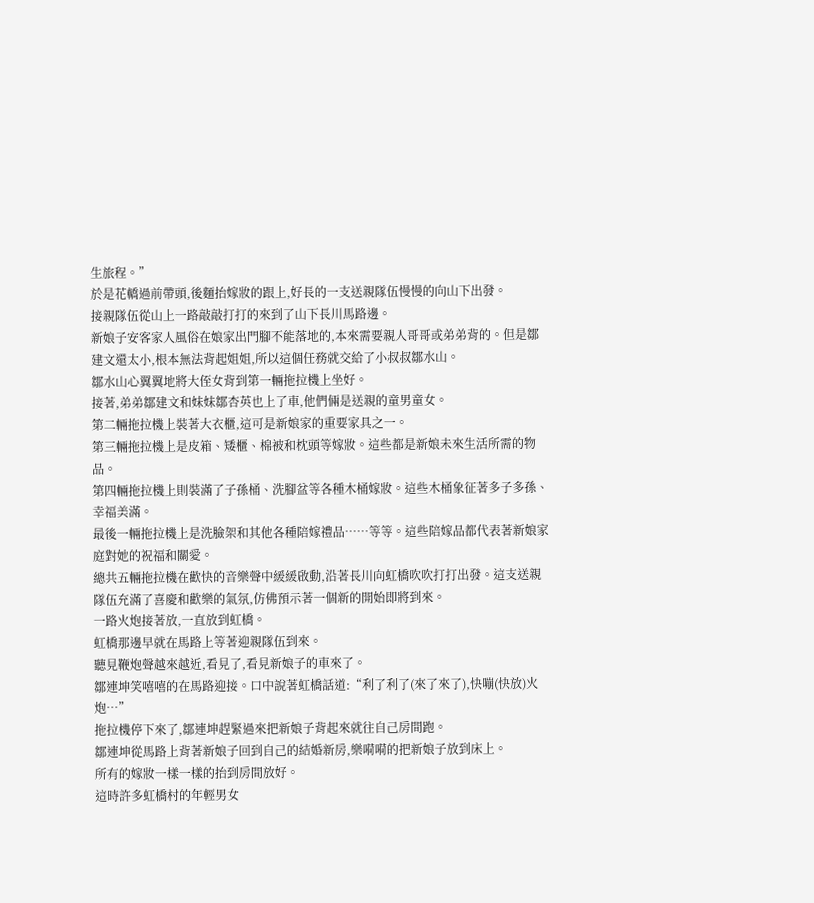生旅程。”
於是花轎過前帶頭,後麵抬嫁妝的跟上,好長的一支送親隊伍慢慢的向山下出發。
接親隊伍從山上一路敲敲打打的來到了山下長川馬路邊。
新娘子安客家人風俗在娘家出門腳不能落地的,本來需要親人哥哥或弟弟背的。但是鄒建文還太小,根本無法背起姐姐,所以這個任務就交給了小叔叔鄒水山。
鄒水山心翼翼地將大侄女背到第一輛拖拉機上坐好。
接著,弟弟鄒建文和妹妹鄒杏英也上了車,他們倆是送親的童男童女。
第二輛拖拉機上裝著大衣櫃,這可是新娘家的重要家具之一。
第三輛拖拉機上是皮箱、矮櫃、棉被和枕頭等嫁妝。這些都是新娘未來生活所需的物品。
第四輛拖拉機上則裝滿了子孫桶、洗腳盆等各種木桶嫁妝。這些木桶象征著多子多孫、幸福美滿。
最後一輛拖拉機上是洗臉架和其他各種陪嫁禮品……等等。這些陪嫁品都代表著新娘家庭對她的祝福和關愛。
總共五輛拖拉機在歡快的音樂聲中緩緩啟動,沿著長川向虹橋吹吹打打出發。這支送親隊伍充滿了喜慶和歡樂的氣氛,仿佛預示著一個新的開始即將到來。
一路火炮接著放,一直放到虹橋。
虹橋那邊早就在馬路上等著迎親隊伍到來。
聽見鞭炮聲越來越近,看見了,看見新娘子的車來了。
鄒連坤笑嘻嘻的在馬路迎接。口中說著虹橋話道:“利了利了(來了來了),快嘣(快放)火炮…”
拖拉機停下來了,鄒連坤趕緊過來把新娘子背起來就往自己房間跑。
鄒連坤從馬路上背著新娘子回到自己的結婚新房,樂嗬嗬的把新娘子放到床上。
所有的嫁妝一樣一樣的抬到房間放好。
這時許多虹橋村的年輕男女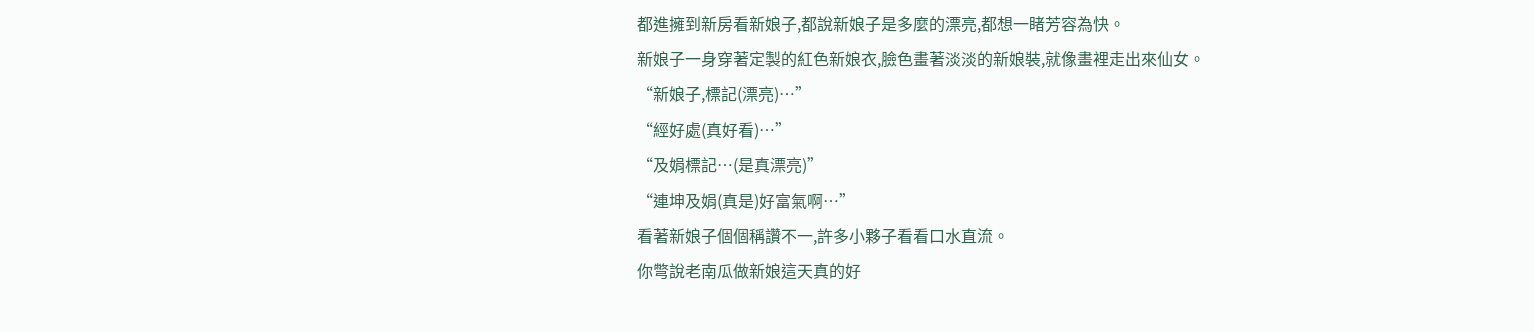都進擁到新房看新娘子,都說新娘子是多麼的漂亮,都想一睹芳容為快。
新娘子一身穿著定製的紅色新娘衣,臉色畫著淡淡的新娘裝,就像畫裡走出來仙女。
“新娘子,標記(漂亮)…”
“經好處(真好看)…”
“及娟標記…(是真漂亮)”
“連坤及娟(真是)好富氣啊…”
看著新娘子個個稱讚不一,許多小夥子看看口水直流。
你彆說老南瓜做新娘這天真的好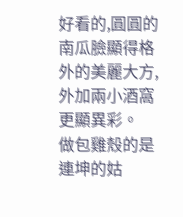好看的,圓圓的南瓜臉顯得格外的美麗大方,外加兩小酒窩更顯異彩。
做包雞殼的是連坤的姑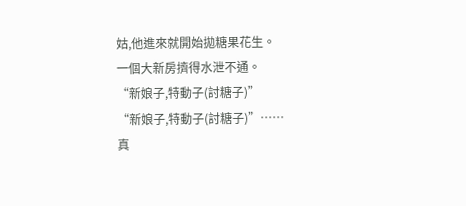姑,他進來就開始拋糖果花生。
一個大新房擠得水泄不通。
“新娘子,特動子(討糖子)”
“新娘子,特動子(討糖子)”……
真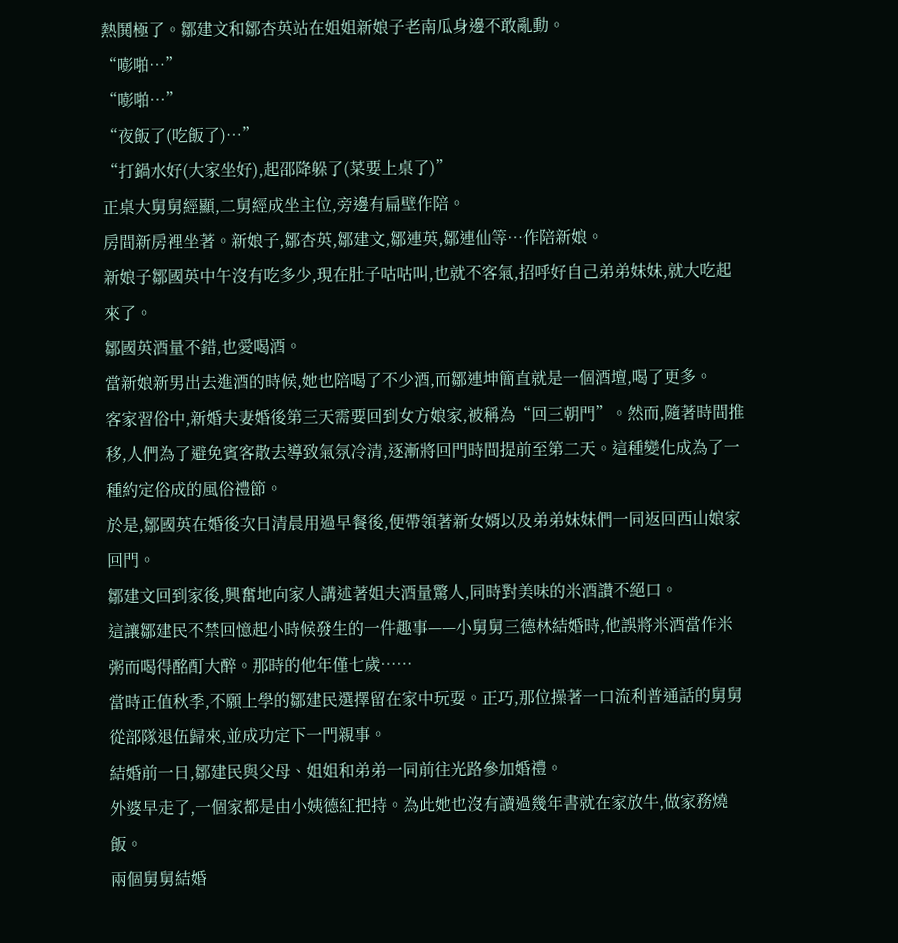熱鬨極了。鄒建文和鄒杏英站在姐姐新娘子老南瓜身邊不敢亂動。
“嘭啪…”
“嘭啪…”
“夜飯了(吃飯了)…”
“打鍋水好(大家坐好),起邵降躲了(菜要上桌了)”
正桌大舅舅經顯,二舅經成坐主位,旁邊有扁壁作陪。
房間新房裡坐著。新娘子,鄒杏英,鄒建文,鄒連英,鄒連仙等…作陪新娘。
新娘子鄒國英中午沒有吃多少,現在肚子咕咕叫,也就不客氣,招呼好自己弟弟妹妹,就大吃起來了。
鄒國英酒量不錯,也愛喝酒。
當新娘新男出去進酒的時候,她也陪喝了不少酒,而鄒連坤簡直就是一個酒壇,喝了更多。
客家習俗中,新婚夫妻婚後第三天需要回到女方娘家,被稱為“回三朝門”。然而,隨著時間推移,人們為了避免賓客散去導致氣氛冷清,逐漸將回門時間提前至第二天。這種變化成為了一種約定俗成的風俗禮節。
於是,鄒國英在婚後次日清晨用過早餐後,便帶領著新女婿以及弟弟妹妹們一同返回西山娘家回門。
鄒建文回到家後,興奮地向家人講述著姐夫酒量驚人,同時對美味的米酒讚不絕口。
這讓鄒建民不禁回憶起小時候發生的一件趣事——小舅舅三德林結婚時,他誤將米酒當作米粥而喝得酩酊大醉。那時的他年僅七歲……
當時正值秋季,不願上學的鄒建民選擇留在家中玩耍。正巧,那位操著一口流利普通話的舅舅從部隊退伍歸來,並成功定下一門親事。
結婚前一日,鄒建民與父母、姐姐和弟弟一同前往光路參加婚禮。
外婆早走了,一個家都是由小姨德紅把持。為此她也沒有讀過幾年書就在家放牛,做家務燒飯。
兩個舅舅結婚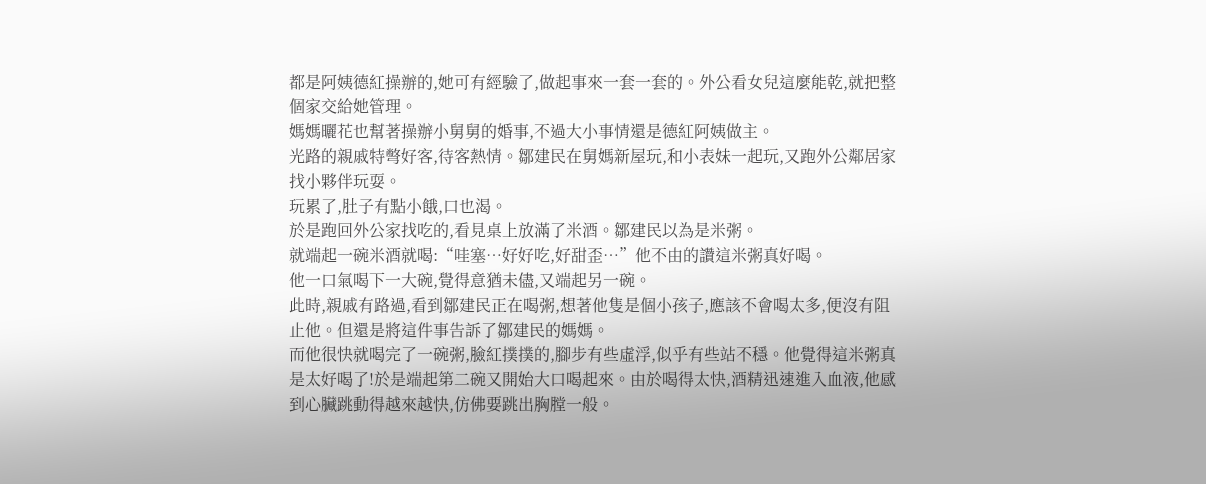都是阿姨德紅操辦的,她可有經驗了,做起事來一套一套的。外公看女兒這麼能乾,就把整個家交給她管理。
媽媽曬花也幫著操辦小舅舅的婚事,不過大小事情還是德紅阿姨做主。
光路的親戚特彆好客,待客熱情。鄒建民在舅媽新屋玩,和小表妹一起玩,又跑外公鄰居家找小夥伴玩耍。
玩累了,肚子有點小餓,口也渴。
於是跑回外公家找吃的,看見桌上放滿了米酒。鄒建民以為是米粥。
就端起一碗米酒就喝:“哇塞…好好吃,好甜歪…”他不由的讚這米粥真好喝。
他一口氣喝下一大碗,覺得意猶未儘,又端起另一碗。
此時,親戚有路過,看到鄒建民正在喝粥,想著他隻是個小孩子,應該不會喝太多,便沒有阻止他。但還是將這件事告訴了鄒建民的媽媽。
而他很快就喝完了一碗粥,臉紅撲撲的,腳步有些虛浮,似乎有些站不穩。他覺得這米粥真是太好喝了!於是端起第二碗又開始大口喝起來。由於喝得太快,酒精迅速進入血液,他感到心臟跳動得越來越快,仿佛要跳出胸膛一般。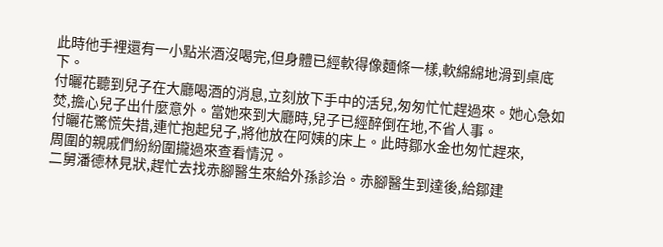此時他手裡還有一小點米酒沒喝完,但身體已經軟得像麵條一樣,軟綿綿地滑到桌底下。
付曬花聽到兒子在大廳喝酒的消息,立刻放下手中的活兒,匆匆忙忙趕過來。她心急如焚,擔心兒子出什麼意外。當她來到大廳時,兒子已經醉倒在地,不省人事。
付曬花驚慌失措,連忙抱起兒子,將他放在阿姨的床上。此時鄒水金也匆忙趕來,
周圍的親戚們紛紛圍攏過來查看情況。
二舅潘德林見狀,趕忙去找赤腳醫生來給外孫診治。赤腳醫生到達後,給鄒建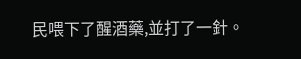民喂下了醒酒藥,並打了一針。